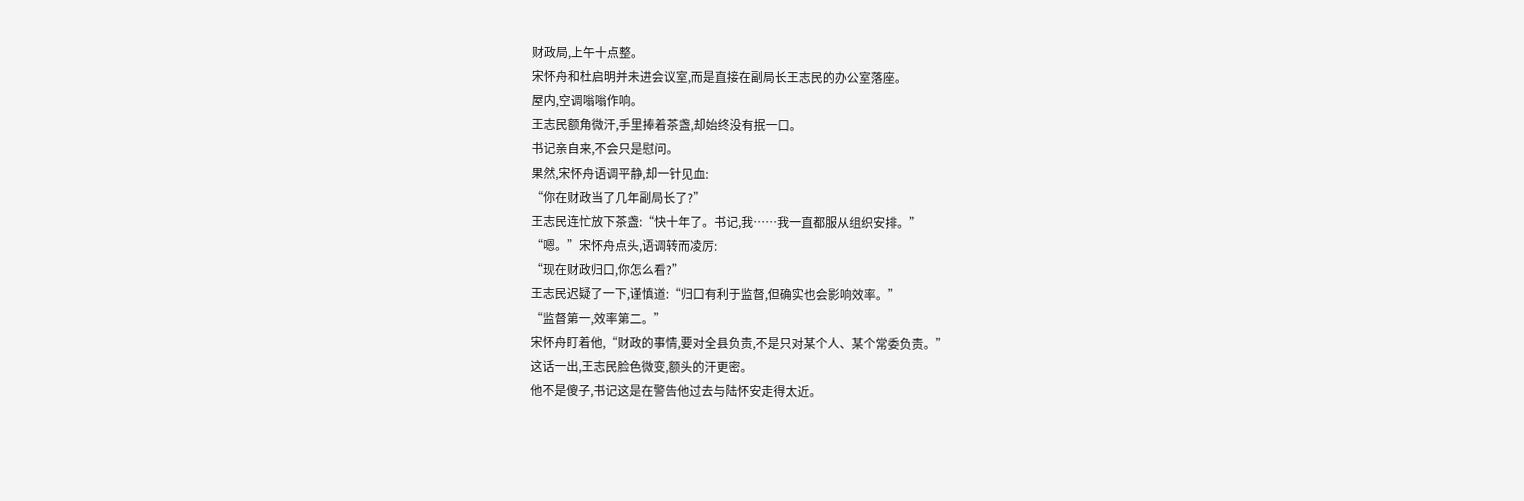财政局,上午十点整。
宋怀舟和杜启明并未进会议室,而是直接在副局长王志民的办公室落座。
屋内,空调嗡嗡作响。
王志民额角微汗,手里捧着茶盏,却始终没有抿一口。
书记亲自来,不会只是慰问。
果然,宋怀舟语调平静,却一针见血:
“你在财政当了几年副局长了?”
王志民连忙放下茶盏:“快十年了。书记,我……我一直都服从组织安排。”
“嗯。”宋怀舟点头,语调转而凌厉:
“现在财政归口,你怎么看?”
王志民迟疑了一下,谨慎道:“归口有利于监督,但确实也会影响效率。”
“监督第一,效率第二。”
宋怀舟盯着他,“财政的事情,要对全县负责,不是只对某个人、某个常委负责。”
这话一出,王志民脸色微变,额头的汗更密。
他不是傻子,书记这是在警告他过去与陆怀安走得太近。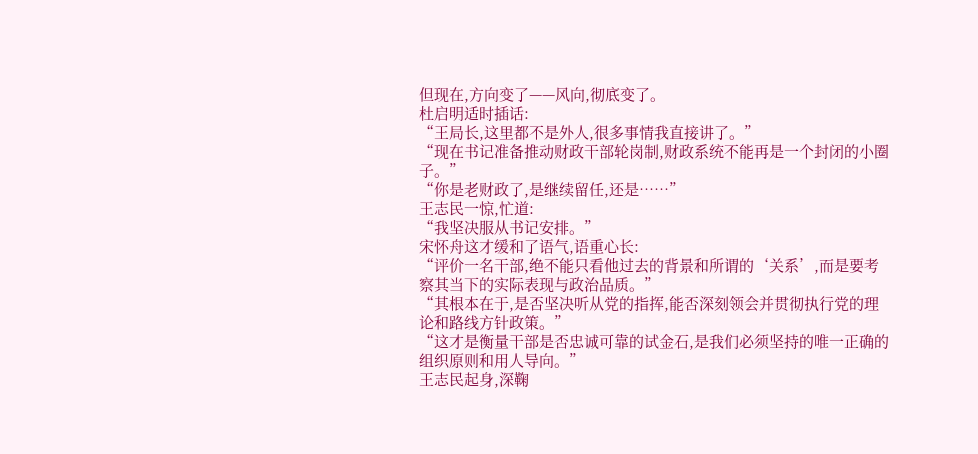但现在,方向变了——风向,彻底变了。
杜启明适时插话:
“王局长,这里都不是外人,很多事情我直接讲了。”
“现在书记准备推动财政干部轮岗制,财政系统不能再是一个封闭的小圈子。”
“你是老财政了,是继续留任,还是……”
王志民一惊,忙道:
“我坚决服从书记安排。”
宋怀舟这才缓和了语气,语重心长:
“评价一名干部,绝不能只看他过去的背景和所谓的‘关系’,而是要考察其当下的实际表现与政治品质。”
“其根本在于,是否坚决听从党的指挥,能否深刻领会并贯彻执行党的理论和路线方针政策。”
“这才是衡量干部是否忠诚可靠的试金石,是我们必须坚持的唯一正确的组织原则和用人导向。”
王志民起身,深鞠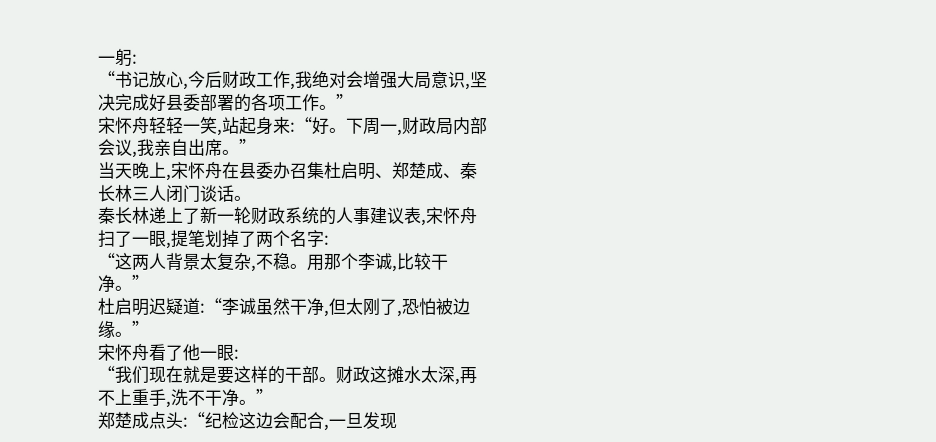一躬:
“书记放心,今后财政工作,我绝对会增强大局意识,坚决完成好县委部署的各项工作。”
宋怀舟轻轻一笑,站起身来:“好。下周一,财政局内部会议,我亲自出席。”
当天晚上,宋怀舟在县委办召集杜启明、郑楚成、秦长林三人闭门谈话。
秦长林递上了新一轮财政系统的人事建议表,宋怀舟扫了一眼,提笔划掉了两个名字:
“这两人背景太复杂,不稳。用那个李诚,比较干净。”
杜启明迟疑道:“李诚虽然干净,但太刚了,恐怕被边缘。”
宋怀舟看了他一眼:
“我们现在就是要这样的干部。财政这摊水太深,再不上重手,洗不干净。”
郑楚成点头:“纪检这边会配合,一旦发现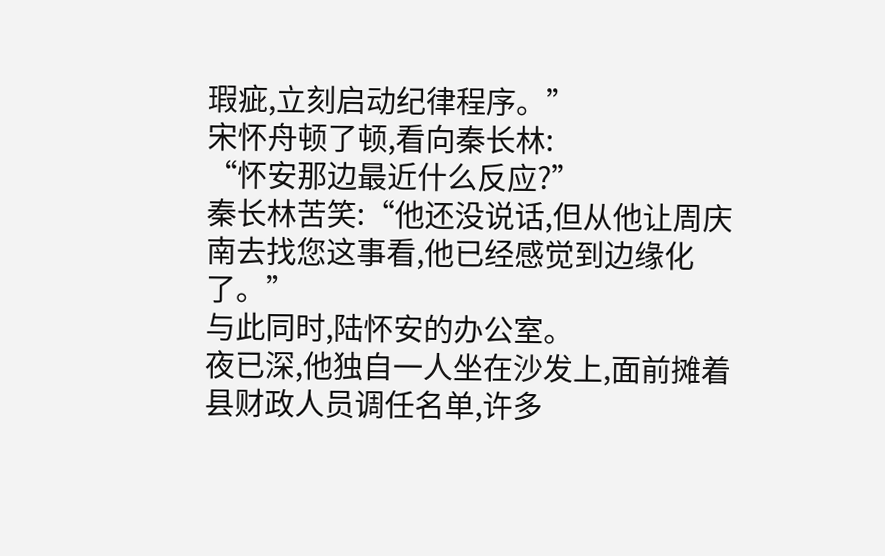瑕疵,立刻启动纪律程序。”
宋怀舟顿了顿,看向秦长林:
“怀安那边最近什么反应?”
秦长林苦笑:“他还没说话,但从他让周庆南去找您这事看,他已经感觉到边缘化了。”
与此同时,陆怀安的办公室。
夜已深,他独自一人坐在沙发上,面前摊着县财政人员调任名单,许多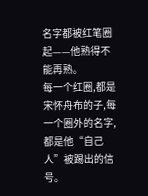名字都被红笔圈起——他熟得不能再熟。
每一个红圈,都是宋怀舟布的子,每一个圈外的名字,都是他“自己人”被踢出的信号。